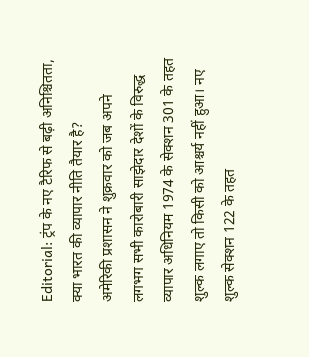Editorial: ट्रंप के नए टैरिफ से बढ़ी अनिश्चितता, क्या भारत की व्यापार नीति तैयार है?
अमेरिकी प्रशासन ने शुक्रवार को जब अपने लगभग सभी कारोबारी साझेदार देशों के विरुद्ध व्यापार अधिनियम 1974 के सेक्शन 301 के तहत शुल्क लगाए तो किसी को आश्चर्य नहीं हुआ। नए शुल्क सेक्शन 122 के तहत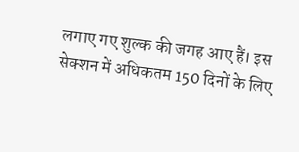लगाए गए शुल्क की जगह आए हैं। इस सेक्शन में अधिकतम 150 दिनों के लिए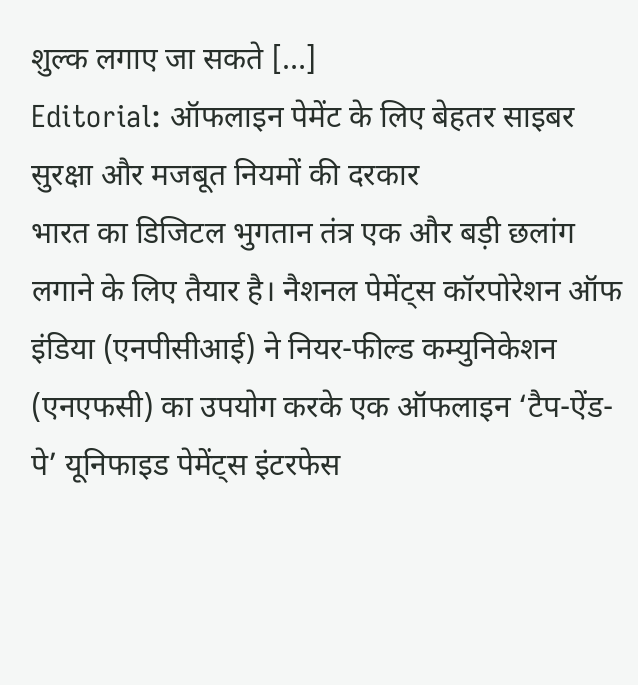शुल्क लगाए जा सकते […]
Editorial: ऑफलाइन पेमेंट के लिए बेहतर साइबर सुरक्षा और मजबूत नियमों की दरकार
भारत का डिजिटल भुगतान तंत्र एक और बड़ी छलांग लगाने के लिए तैयार है। नैशनल पेमेंट्स कॉरपोरेशन ऑफ इंडिया (एनपीसीआई) ने नियर-फील्ड कम्युनिकेशन (एनएफसी) का उपयोग करके एक ऑफलाइन ‘टैप-ऐंड-पे’ यूनिफाइड पेमेंट्स इंटरफेस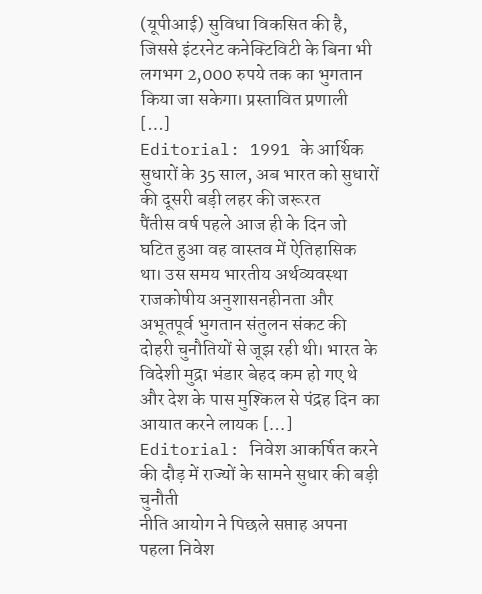(यूपीआई) सुविधा विकसित की है, जिससे इंटरनेट कनेक्टिविटी के बिना भी लगभग 2,000 रुपये तक का भुगतान किया जा सकेगा। प्रस्तावित प्रणाली […]
Editorial: 1991 के आर्थिक सुधारों के 35 साल, अब भारत को सुधारों की दूसरी बड़ी लहर की जरूरत
पैंतीस वर्ष पहले आज ही के दिन जो घटित हुआ वह वास्तव में ऐतिहासिक था। उस समय भारतीय अर्थव्यवस्था राजकोषीय अनुशासनहीनता और अभूतपूर्व भुगतान संतुलन संकट की दोहरी चुनौतियों से जूझ रही थी। भारत के विदेशी मुद्रा भंडार बेहद कम हो गए थे और देश के पास मुश्किल से पंद्रह दिन का आयात करने लायक […]
Editorial: निवेश आकर्षित करने की दौड़ में राज्यों के सामने सुधार की बड़ी चुनौती
नीति आयोग ने पिछले सप्ताह अपना पहला निवेश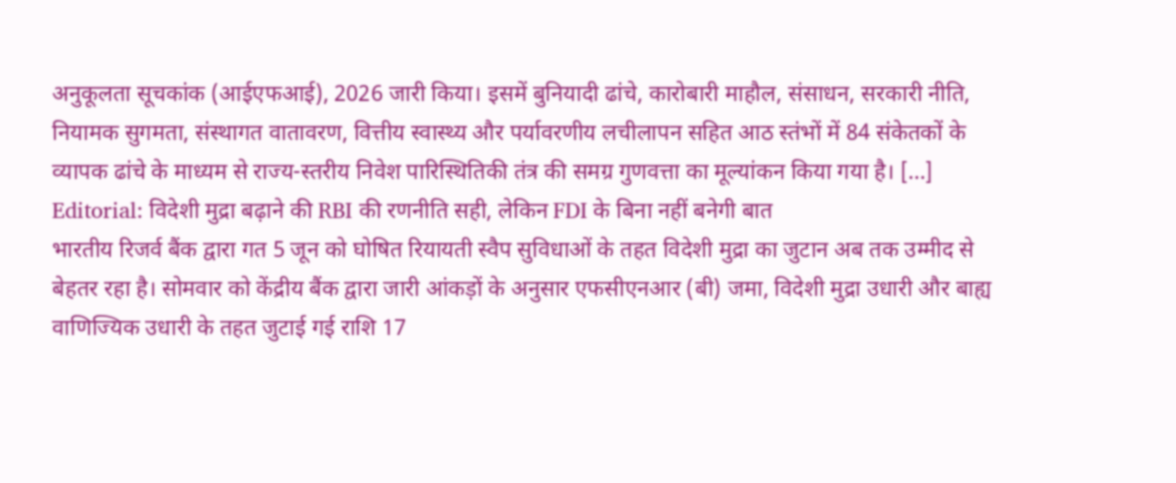अनुकूलता सूचकांक (आईएफआई), 2026 जारी किया। इसमें बुनियादी ढांचे, कारोबारी माहौल, संसाधन, सरकारी नीति, नियामक सुगमता, संस्थागत वातावरण, वित्तीय स्वास्थ्य और पर्यावरणीय लचीलापन सहित आठ स्तंभों में 84 संकेतकों के व्यापक ढांचे के माध्यम से राज्य-स्तरीय निवेश पारिस्थितिकी तंत्र की समग्र गुणवत्ता का मूल्यांकन किया गया है। […]
Editorial: विदेशी मुद्रा बढ़ाने की RBI की रणनीति सही, लेकिन FDI के बिना नहीं बनेगी बात
भारतीय रिजर्व बैंक द्वारा गत 5 जून को घोषित रियायती स्वैप सुविधाओं के तहत विदेशी मुद्रा का जुटान अब तक उम्मीद से बेहतर रहा है। सोमवार को केंद्रीय बैंक द्वारा जारी आंकड़ों के अनुसार एफसीएनआर (बी) जमा, विदेशी मुद्रा उधारी और बाह्य वाणिज्यिक उधारी के तहत जुटाई गई राशि 17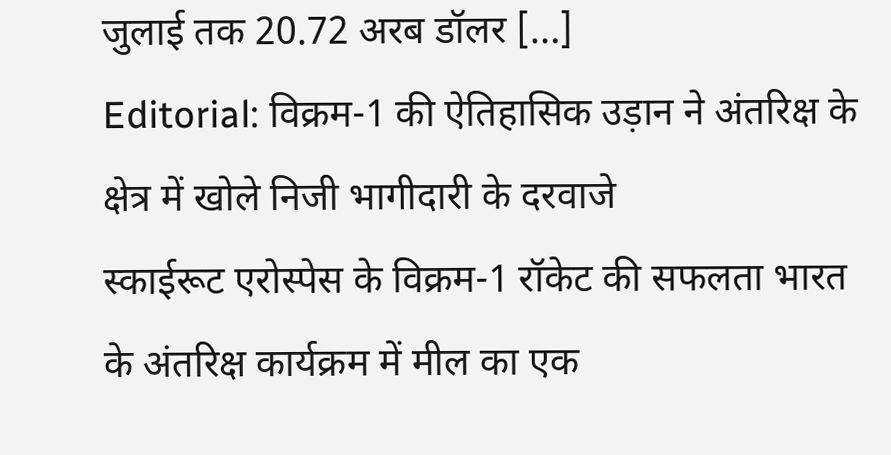जुलाई तक 20.72 अरब डॉलर […]
Editorial: विक्रम-1 की ऐतिहासिक उड़ान ने अंतरिक्ष के क्षेत्र में खोले निजी भागीदारी के दरवाजे
स्काईरूट एरोस्पेस के विक्रम-1 रॉकेट की सफलता भारत के अंतरिक्ष कार्यक्रम में मील का एक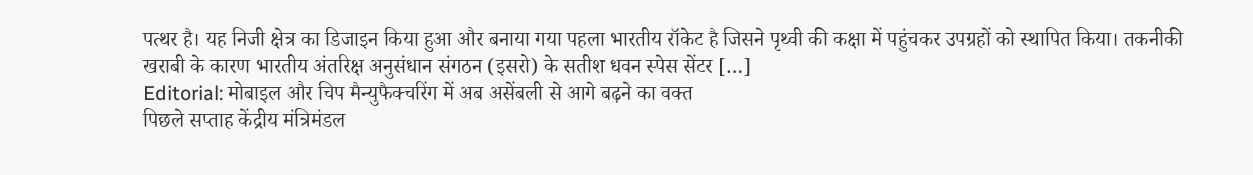पत्थर है। यह निजी क्षेत्र का डिजाइन किया हुआ और बनाया गया पहला भारतीय रॉकेट है जिसने पृथ्वी की कक्षा में पहुंचकर उपग्रहों को स्थापित किया। तकनीकी खराबी के कारण भारतीय अंतरिक्ष अनुसंधान संगठन (इसरो) के सतीश धवन स्पेस सेंटर […]
Editorial: मोबाइल और चिप मैन्युफैक्चरिंग में अब असेंबली से आगे बढ़ने का वक्त
पिछले सप्ताह केंद्रीय मंत्रिमंडल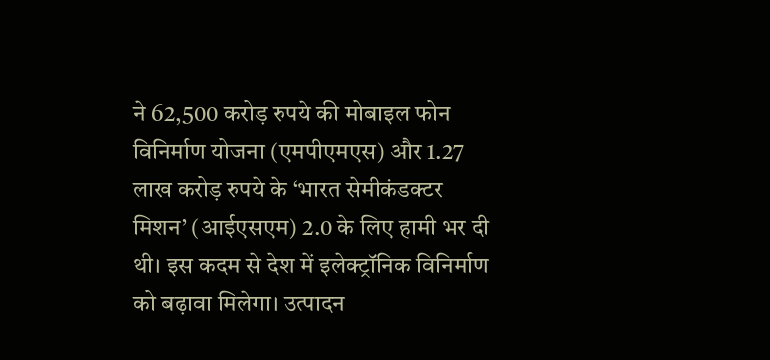ने 62,500 करोड़ रुपये की मोबाइल फोन विनिर्माण योजना (एमपीएमएस) और 1.27 लाख करोड़ रुपये के ‘भारत सेमीकंडक्टर मिशन’ (आईएसएम) 2.0 के लिए हामी भर दी थी। इस कदम से देश में इलेक्ट्रॉनिक विनिर्माण को बढ़ावा मिलेगा। उत्पादन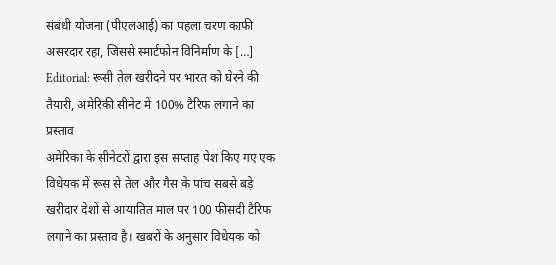संबंधी योजना (पीएलआई) का पहला चरण काफी असरदार रहा, जिससे स्मार्टफोन विनिर्माण के […]
Editorial: रूसी तेल खरीदने पर भारत को घेरने की तैयारी, अमेरिकी सीनेट में 100% टैरिफ लगाने का प्रस्ताव
अमेरिका के सीनेटरों द्वारा इस सप्ताह पेश किए गए एक विधेयक में रूस से तेल और गैस के पांच सबसे बड़े खरीदार देशों से आयातित माल पर 100 फीसदी टैरिफ लगाने का प्रस्ताव है। खबरों के अनुसार विधेयक को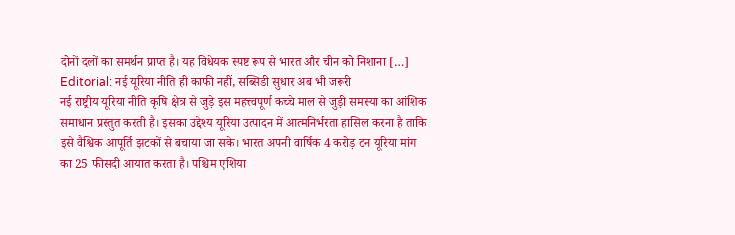दोनों दलों का समर्थन प्राप्त है। यह विधेयक स्पष्ट रूप से भारत और चीन को निशाना […]
Editorial: नई यूरिया नीति ही काफी नहीं, सब्सिडी सुधार अब भी जरूरी
नई राष्ट्रीय यूरिया नीति कृषि क्षेत्र से जुड़े इस महत्त्वपूर्ण कच्चे माल से जुड़ी समस्या का आंशिक समाधान प्रस्तुत करती है। इसका उद्देश्य यूरिया उत्पादन में आत्मनिर्भरता हासिल करना है ताकि इसे वैश्विक आपूर्ति झटकों से बचाया जा सके। भारत अपनी वार्षिक 4 करोड़ टन यूरिया मांग का 25 फीसदी आयात करता है। पश्चिम एशिया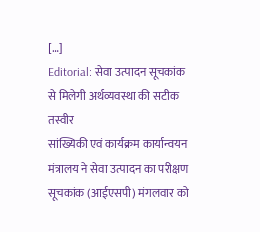[…]
Editorial: सेवा उत्पादन सूचकांक से मिलेगी अर्थव्यवस्था की सटीक तस्वीर
सांख्यिकी एवं कार्यक्रम कार्यान्वयन मंत्रालय ने सेवा उत्पादन का परीक्षण सूचकांक (आईएसपी) मंगलवार को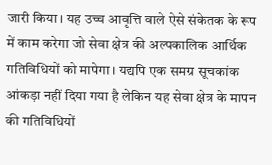जारी किया। यह उच्च आवृत्ति वाले ऐसे संकेतक के रूप में काम करेगा जो सेवा क्षेत्र की अल्पकालिक आर्थिक गतिविधियों को मापेगा। यद्यपि एक समग्र सूचकांक आंकड़ा नहीं दिया गया है लेकिन यह सेवा क्षेत्र के मापन की गतिविधियों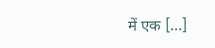में एक […]